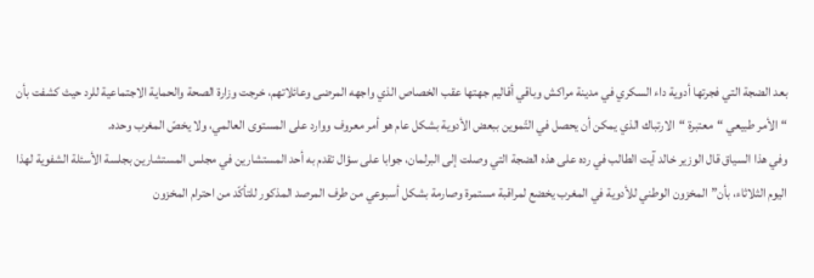بعد الضجة التي فجرتها أدوية داء السكري في مدينة مراكش وباقي أقاليم جهتها عقب الخصاص الذي واجهه المرضى وعائلاتهم، خرجت وزارة الصحة والحماية الاجتماعية للرد حيث كشفت بأن “الأمر طبيعي “معتبرة “الارتباك الذي يمكن أن يحصل في التّموين ببعض الأدوية بشكل عام هو أمر معروف ووارد على المستوى العالمي، ولا يخصّ المغرب وحده.
وفي هذا السياق قال الوزير خالد آيت الطالب في رده على هذه الضجة التي وصلت إلى البرلمان، جوابا على سؤال تقدم به أحد المستشارين في مجلس المستشارين بجلسة الأسئلة الشفوية لهذا اليوم الثلاثاء، بأن”المخزون الوطني للأدوية في المغرب يخضع لمراقبة مستمرة وصارمة بشكل أسبوعي من طرف المرصد المذكور للتأكّد من احترام المخزون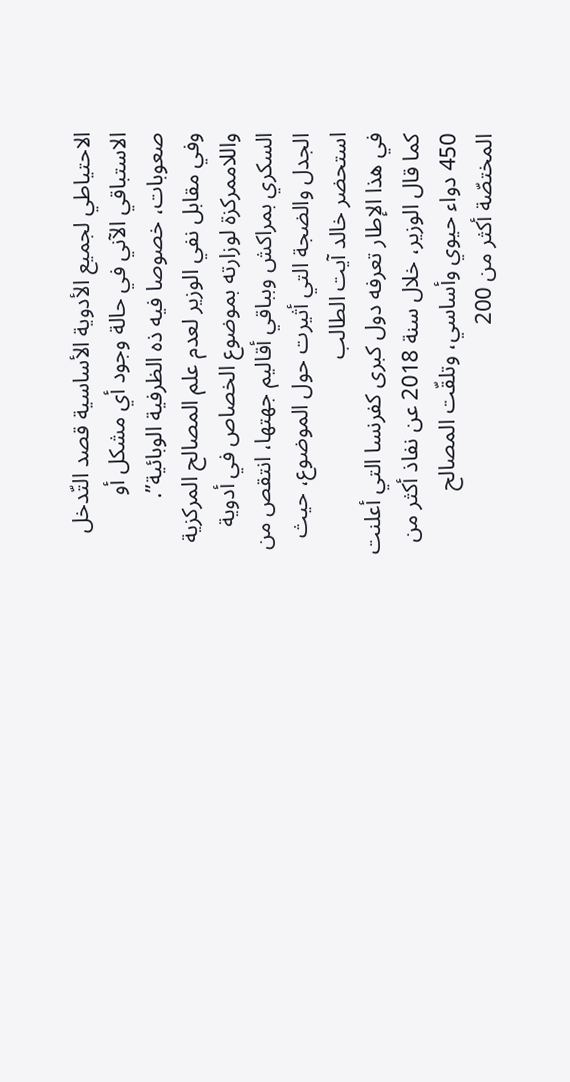الاحتياطي لجميع الأدوية الأساسية قصد التّدخل الاستباقي الآني في حالة وجود أي مشكل أو صعوبات، خصوصا فيه ذه الظرفية الوبائية”.
وفي مقابل نفي الوزير لعدم علم المصالح المركزية واللاممركزة لوزارته بموضوع الخصاص في أدوية السكري بمراكش وبباقي أقاليم جهتها، انتقص من الجدل والضجة التي أثيرت حول الموضوع، حيث استحضر خالد آيت الطالب
في هذا الإطار تعرفه دول كبرى كفرنسا التي أعلنت كما قال الوزير، خلال سنة 2018 عن نفاذ أكثر من 450 دواء حيوي وأساسي، وتلقّت المصالح المختصّة أكثر من 200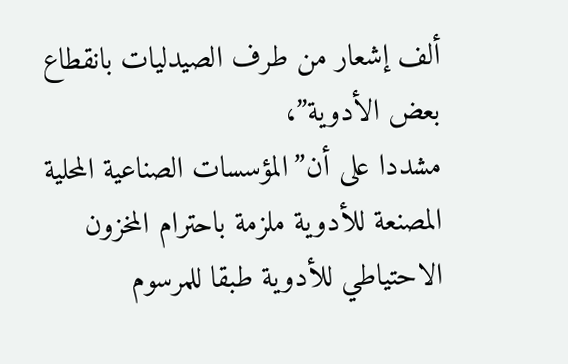ألف إشعار من طرف الصيدليات بانقطاع بعض الأدوية”،
مشددا على أن”المؤسسات الصناعية المحلية المصنعة للأدوية ملزمة باحترام المخزون الاحتياطي للأدوية طبقا للمرسوم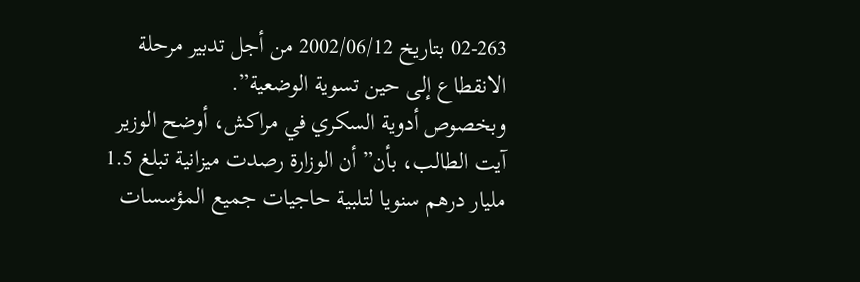02-263 بتاريخ 2002/06/12 من أجل تدبير مرحلة الانقطاع إلى حين تسوية الوضعية”.
وبخصوص أدوية السكري في مراكش، أوضح الوزير آيت الطالب، بأن” أن الوزارة رصدت ميزانية تبلغ 1.5 مليار درهم سنويا لتلبية حاجيات جميع المؤسسات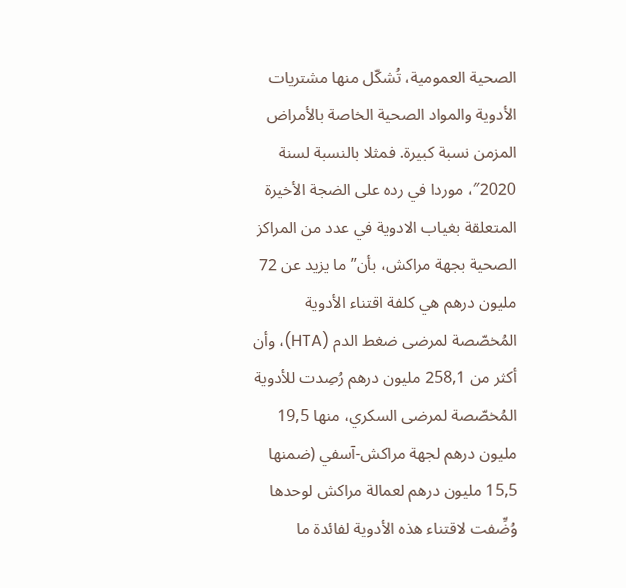الصحية العمومية، تُشكّل منها مشتريات الأدوية والمواد الصحية الخاصة بالأمراض المزمن نسبة كبيرة. فمثلا بالنسبة لسنة 2020″، موردا في رده على الضجة الأخيرة المتعلقة بغياب الادوية في عدد من المراكز الصحية بجهة مراكش، بأن”ما يزيد عن 72 مليون درهم هي كلفة اقتناء الأدوية المُخصّصة لمرضى ضغط الدم (HTA)، وأن أكثر من 258,1 مليون درهم رُصِدت للأدوية المُخصّصة لمرضى السكري، منها 19,5 مليون درهم لجهة مراكش-آسفي (ضمنها 15,5 مليون درهم لعمالة مراكش لوحدها وُضِّفت لاقتناء هذه الأدوية لفائدة ما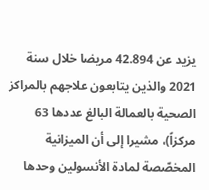يزيد عن 42.894 مريضا خلال سنة 2021 والذين يتابعون علاجهم بالمراكز الصحية بالعمالة البالغ عددها 63 مركزاً)، مشيرا إلى أن الميزانية المخصّصة لمادة الأنسولين وحدها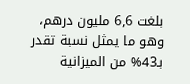بلغت 6,6 مليون درهم، وهو ما يمثل نسبة تقدر بـ43% من الميزانية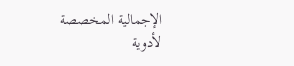الإجمالية المخصصة لأدوية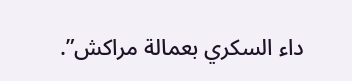داء السكري بعمالة مراكش”.